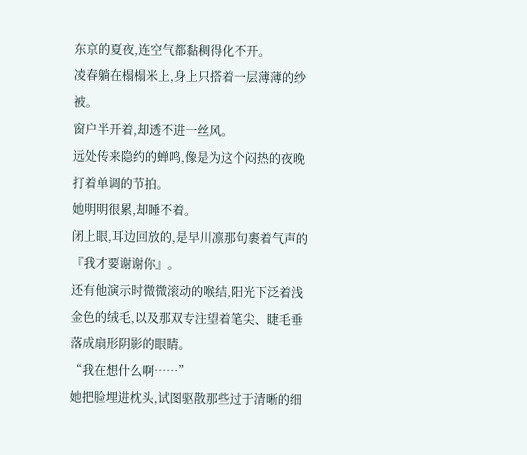东京的夏夜,连空气都黏稠得化不开。
凌春躺在榻榻米上,身上只搭着一层薄薄的纱被。
窗户半开着,却透不进一丝风。
远处传来隐约的蝉鸣,像是为这个闷热的夜晚打着单调的节拍。
她明明很累,却睡不着。
闭上眼,耳边回放的,是早川凛那句裹着气声的『我才要谢谢你』。
还有他演示时微微滚动的喉结,阳光下泛着浅金色的绒毛,以及那双专注望着笔尖、睫毛垂落成扇形阴影的眼睛。
“我在想什么啊……”
她把脸埋进枕头,试图驱散那些过于清晰的细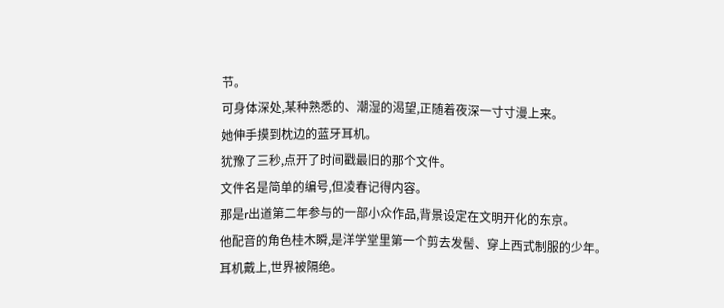节。
可身体深处,某种熟悉的、潮湿的渴望,正随着夜深一寸寸漫上来。
她伸手摸到枕边的蓝牙耳机。
犹豫了三秒,点开了时间戳最旧的那个文件。
文件名是简单的编号,但凌春记得内容。
那是r出道第二年参与的一部小众作品,背景设定在文明开化的东京。
他配音的角色桂木瞬,是洋学堂里第一个剪去发髻、穿上西式制服的少年。
耳机戴上,世界被隔绝。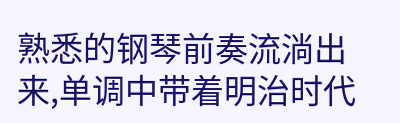熟悉的钢琴前奏流淌出来,单调中带着明治时代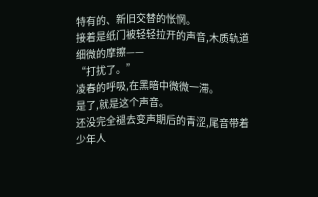特有的、新旧交替的怅惘。
接着是纸门被轻轻拉开的声音,木质轨道细微的摩擦——
“打扰了。”
凌春的呼吸,在黑暗中微微一滞。
是了,就是这个声音。
还没完全褪去变声期后的青涩,尾音带着少年人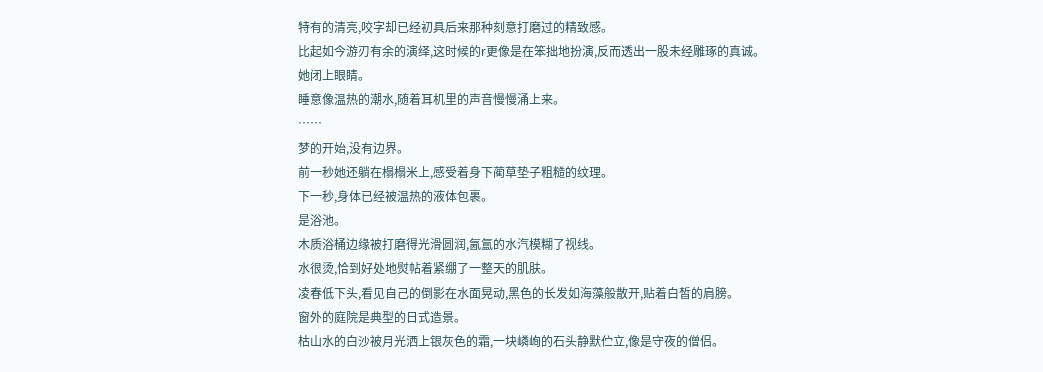特有的清亮,咬字却已经初具后来那种刻意打磨过的精致感。
比起如今游刃有余的演绎,这时候的r更像是在笨拙地扮演,反而透出一股未经雕琢的真诚。
她闭上眼睛。
睡意像温热的潮水,随着耳机里的声音慢慢涌上来。
……
梦的开始,没有边界。
前一秒她还躺在榻榻米上,感受着身下蔺草垫子粗糙的纹理。
下一秒,身体已经被温热的液体包裹。
是浴池。
木质浴桶边缘被打磨得光滑圆润,氤氲的水汽模糊了视线。
水很烫,恰到好处地熨帖着紧绷了一整天的肌肤。
凌春低下头,看见自己的倒影在水面晃动,黑色的长发如海藻般散开,贴着白皙的肩膀。
窗外的庭院是典型的日式造景。
枯山水的白沙被月光洒上银灰色的霜,一块嶙峋的石头静默伫立,像是守夜的僧侣。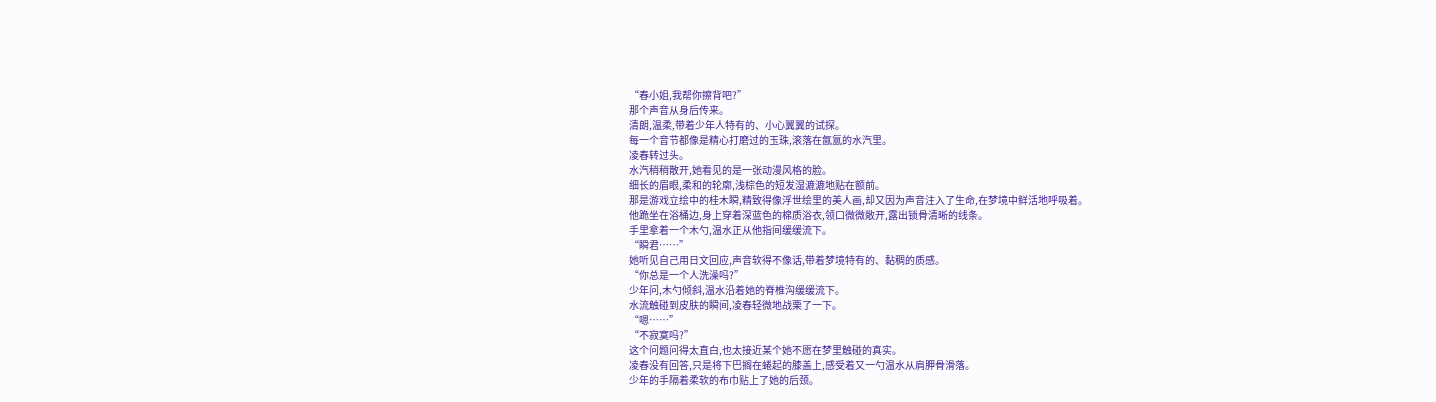“春小姐,我帮你擦背吧?”
那个声音从身后传来。
清朗,温柔,带着少年人特有的、小心翼翼的试探。
每一个音节都像是精心打磨过的玉珠,滚落在氤氲的水汽里。
凌春转过头。
水汽稍稍散开,她看见的是一张动漫风格的脸。
细长的眉眼,柔和的轮廓,浅棕色的短发湿漉漉地贴在额前。
那是游戏立绘中的桂木瞬,精致得像浮世绘里的美人画,却又因为声音注入了生命,在梦境中鲜活地呼吸着。
他跪坐在浴桶边,身上穿着深蓝色的棉质浴衣,领口微微敞开,露出锁骨清晰的线条。
手里拿着一个木勺,温水正从他指间缓缓流下。
“瞬君……”
她听见自己用日文回应,声音软得不像话,带着梦境特有的、黏稠的质感。
“你总是一个人洗澡吗?”
少年问,木勺倾斜,温水沿着她的脊椎沟缓缓流下。
水流触碰到皮肤的瞬间,凌春轻微地战栗了一下。
“嗯……”
“不寂寞吗?”
这个问题问得太直白,也太接近某个她不愿在梦里触碰的真实。
凌春没有回答,只是将下巴搁在蜷起的膝盖上,感受着又一勺温水从肩胛骨滑落。
少年的手隔着柔软的布巾贴上了她的后颈。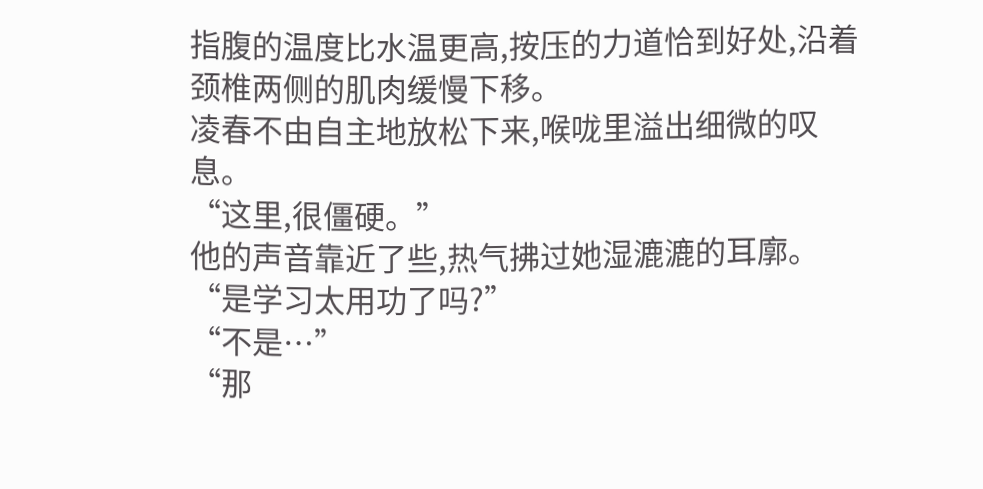指腹的温度比水温更高,按压的力道恰到好处,沿着颈椎两侧的肌肉缓慢下移。
凌春不由自主地放松下来,喉咙里溢出细微的叹息。
“这里,很僵硬。”
他的声音靠近了些,热气拂过她湿漉漉的耳廓。
“是学习太用功了吗?”
“不是…”
“那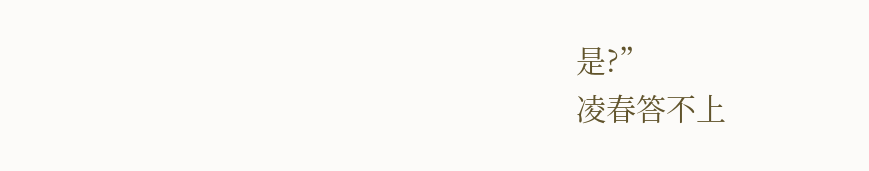是?”
凌春答不上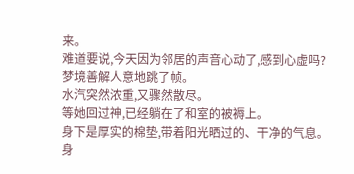来。
难道要说,今天因为邻居的声音心动了,感到心虚吗?
梦境善解人意地跳了帧。
水汽突然浓重,又骤然散尽。
等她回过神,已经躺在了和室的被褥上。
身下是厚实的棉垫,带着阳光晒过的、干净的气息。
身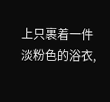上只裹着一件淡粉色的浴衣,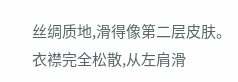丝绸质地,滑得像第二层皮肤。
衣襟完全松散,从左肩滑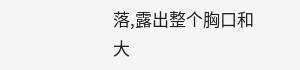落,露出整个胸口和大